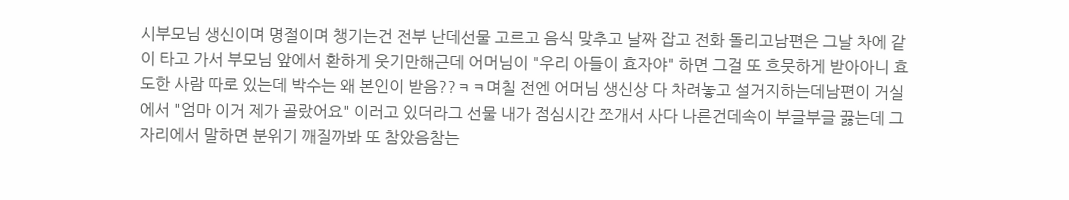시부모님 생신이며 명절이며 챙기는건 전부 난데선물 고르고 음식 맞추고 날짜 잡고 전화 돌리고남편은 그날 차에 같이 타고 가서 부모님 앞에서 환하게 웃기만해근데 어머님이 "우리 아들이 효자야" 하면 그걸 또 흐뭇하게 받아아니 효도한 사람 따로 있는데 박수는 왜 본인이 받음??ㅋㅋ며칠 전엔 어머님 생신상 다 차려놓고 설거지하는데남편이 거실에서 "엄마 이거 제가 골랐어요" 이러고 있더라그 선물 내가 점심시간 쪼개서 사다 나른건데속이 부글부글 끓는데 그 자리에서 말하면 분위기 깨질까봐 또 참았음참는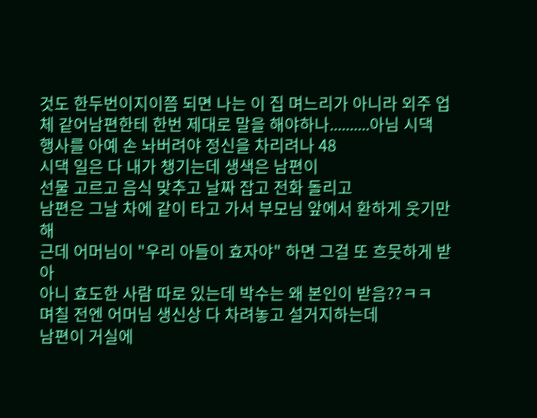것도 한두번이지이쯤 되면 나는 이 집 며느리가 아니라 외주 업체 같어남편한테 한번 제대로 말을 해야하나..........아님 시댁 행사를 아예 손 놔버려야 정신을 차리려나 48
시댁 일은 다 내가 챙기는데 생색은 남편이
선물 고르고 음식 맞추고 날짜 잡고 전화 돌리고
남편은 그날 차에 같이 타고 가서 부모님 앞에서 환하게 웃기만해
근데 어머님이 "우리 아들이 효자야" 하면 그걸 또 흐뭇하게 받아
아니 효도한 사람 따로 있는데 박수는 왜 본인이 받음??ㅋㅋ
며칠 전엔 어머님 생신상 다 차려놓고 설거지하는데
남편이 거실에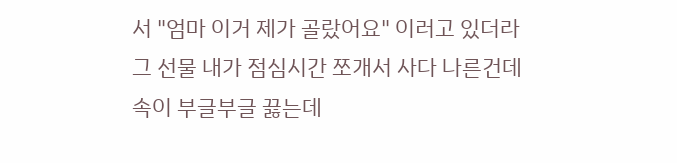서 "엄마 이거 제가 골랐어요" 이러고 있더라
그 선물 내가 점심시간 쪼개서 사다 나른건데
속이 부글부글 끓는데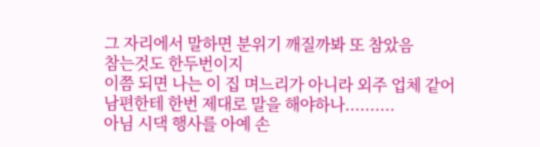그 자리에서 말하면 분위기 깨질까봐 또 참았음
참는것도 한두번이지
이쯤 되면 나는 이 집 며느리가 아니라 외주 업체 같어
남편한테 한번 제대로 말을 해야하나..........
아님 시댁 행사를 아예 손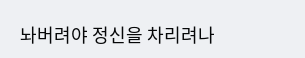놔버려야 정신을 차리려나